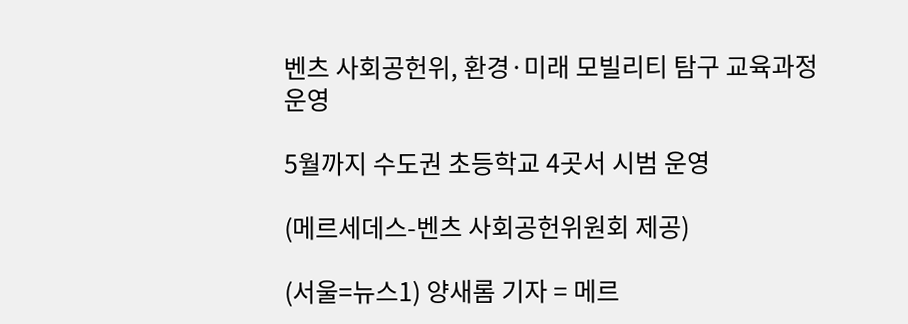벤츠 사회공헌위, 환경·미래 모빌리티 탐구 교육과정 운영

5월까지 수도권 초등학교 4곳서 시범 운영

(메르세데스-벤츠 사회공헌위원회 제공)

(서울=뉴스1) 양새롬 기자 = 메르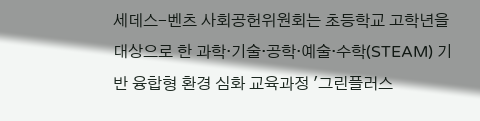세데스-벤츠 사회공헌위원회는 초등학교 고학년을 대상으로 한 과학·기술·공학·예술·수학(STEAM) 기반 융합형 환경 심화 교육과정 '그린플러스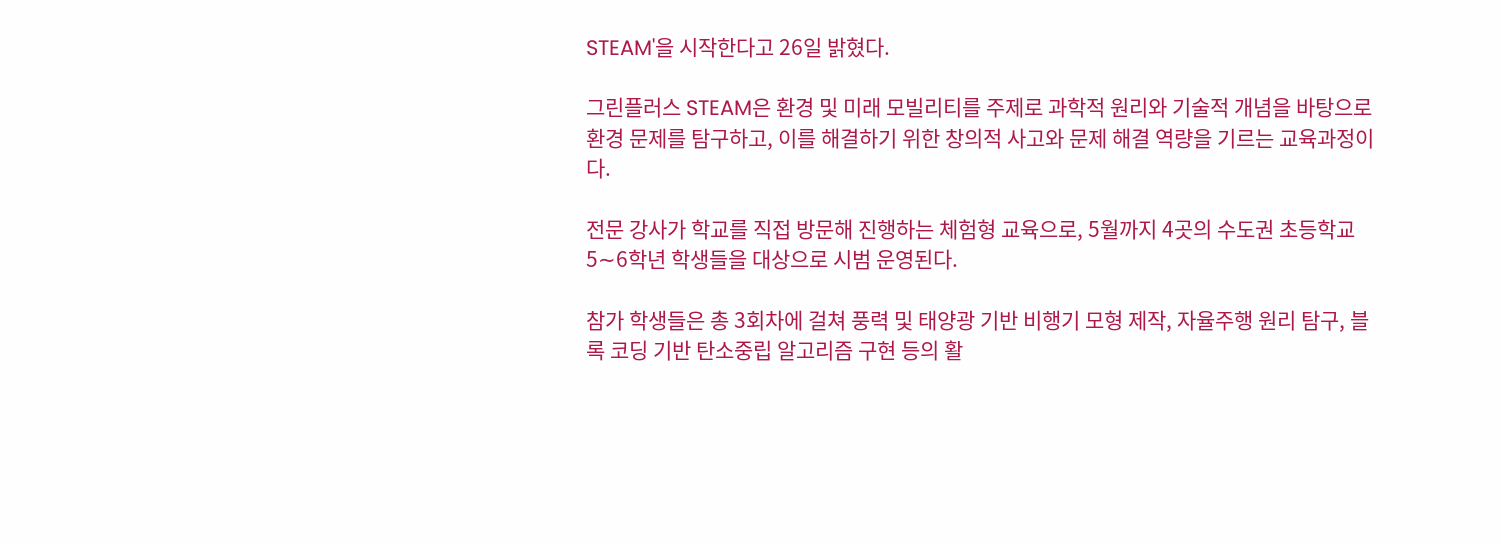STEAM'을 시작한다고 26일 밝혔다.

그린플러스 STEAM은 환경 및 미래 모빌리티를 주제로 과학적 원리와 기술적 개념을 바탕으로 환경 문제를 탐구하고, 이를 해결하기 위한 창의적 사고와 문제 해결 역량을 기르는 교육과정이다.

전문 강사가 학교를 직접 방문해 진행하는 체험형 교육으로, 5월까지 4곳의 수도권 초등학교 5∼6학년 학생들을 대상으로 시범 운영된다.

참가 학생들은 총 3회차에 걸쳐 풍력 및 태양광 기반 비행기 모형 제작, 자율주행 원리 탐구, 블록 코딩 기반 탄소중립 알고리즘 구현 등의 활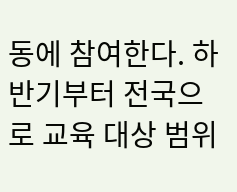동에 참여한다. 하반기부터 전국으로 교육 대상 범위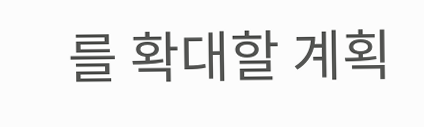를 확대할 계획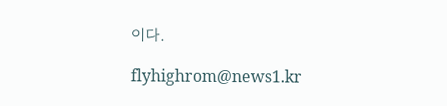이다.

flyhighrom@news1.kr